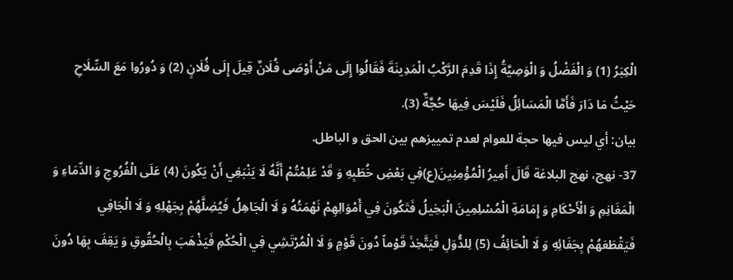الْكِبَرُ (1) وَ الْفَضْلُ وَ الْوَصِيَّةُ إِذَا قَدِمَ الرَّكْبُ الْمَدِينَةَ فَقَالُوا إِلَى مَنْ أَوْصَى فُلَانٌ قِيلَ إِلَى فُلَانٍ (2) وَ دُورُوا مَعَ السِّلَاحِ حَيْثُ مَا دَارَ فَأَمَّا الْمَسَائِلُ فَلَيْسَ فِيهَا حُجَّةٌ (3).
بيان: أي ليس فيها حجة للعوام لعدم تمييزهم بين الحق و الباطل.
37- نهج، نهج البلاغة قَالَ أَمِيرُ الْمُؤْمِنِينَ(ع)فِي بَعْضِ خُطَبِهِ وَ قَدْ عَلِمْتُمْ أَنَّهُ لَا يَنْبَغِي أَنْ يَكُونَ (4) عَلَى الْفُرُوجِ وَ الدِّمَاءِ وَ الْمَغَانِمِ وَ الْأَحْكَامِ وَ إِمَامَةِ الْمُسْلِمِينَ الْبَخِيلُ فَتَكُونَ فِي أَمْوَالِهِمْ نَهْمَتُهُ وَ لَا الْجَاهِلُ فَيُضِلَّهُمْ بِجَهْلِهِ وَ لَا الْجَافِي فَيَقْطَعَهُمْ بِجَفَائِهِ وَ لَا الْحَائِفُ (5) لِلدُّوَلِ فَيَتَّخِذَ قَوْماً دُونَ قَوْمٍ وَ لَا الْمُرْتَشِي فِي الْحُكْمِ فَيَذْهَبَ بِالْحُقُوقِ وَ يَقِفَ بِهَا دُونَ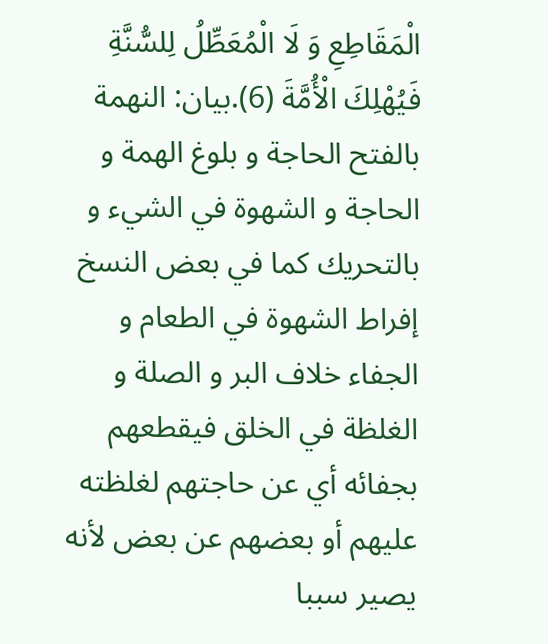الْمَقَاطِعِ وَ لَا الْمُعَطِّلُ لِلسُّنَّةِ فَيُهْلِكَ الْأُمَّةَ (6).بيان: النهمة بالفتح الحاجة و بلوغ الهمة و الحاجة و الشهوة في الشيء و بالتحريك كما في بعض النسخ إفراط الشهوة في الطعام و الجفاء خلاف البر و الصلة و الغلظة في الخلق فيقطعهم بجفائه أي عن حاجتهم لغلظته عليهم أو بعضهم عن بعض لأنه يصير سببا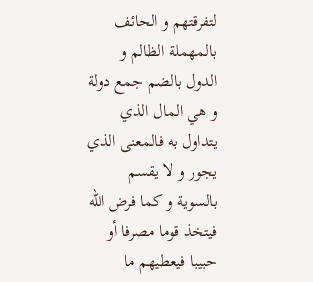لتفرقتهم و الحائف بالمهملة الظالم و الدول بالضم جمع دولة و هي المال الذي يتداول به فالمعنى الذي يجور و لا يقسم بالسوية و كما فرض الله فيتخذ قوما مصرفا أو حبيبا فيعطيهم ما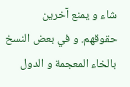شاء و يمنع آخرين حقوقهم. و في بعض النسخ بالخاء المعجمة و الدول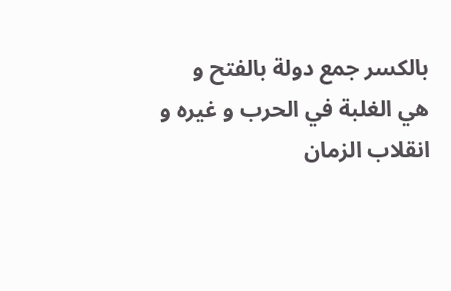بالكسر جمع دولة بالفتح و هي الغلبة في الحرب و غيره و انقلاب الزمان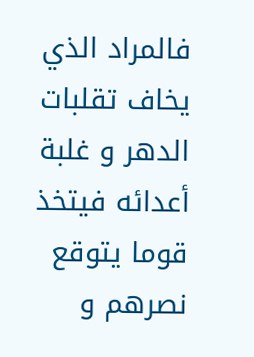فالمراد الذي يخاف تقلبات الدهر و غلبة أعدائه فيتخذ قوما يتوقع نصرهم و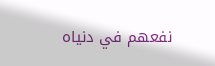نفعهم في دنياه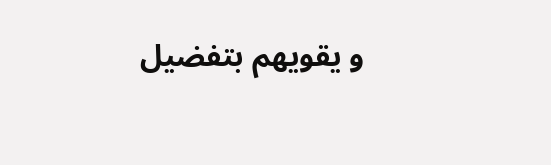و يقويهم بتفضيل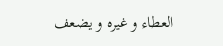العطاء و غيره و يضعف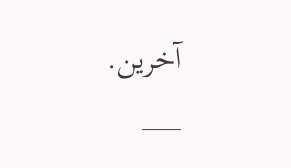آخرين.
___